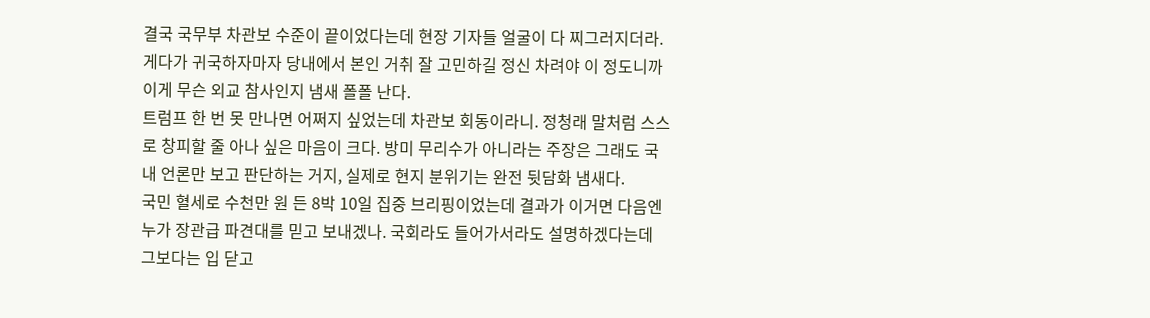결국 국무부 차관보 수준이 끝이었다는데 현장 기자들 얼굴이 다 찌그러지더라. 게다가 귀국하자마자 당내에서 본인 거취 잘 고민하길 정신 차려야 이 정도니까 이게 무슨 외교 참사인지 냄새 폴폴 난다.
트럼프 한 번 못 만나면 어쩌지 싶었는데 차관보 회동이라니. 정청래 말처럼 스스로 창피할 줄 아나 싶은 마음이 크다. 방미 무리수가 아니라는 주장은 그래도 국내 언론만 보고 판단하는 거지, 실제로 현지 분위기는 완전 뒷담화 냄새다.
국민 혈세로 수천만 원 든 8박 10일 집중 브리핑이었는데 결과가 이거면 다음엔 누가 장관급 파견대를 믿고 보내겠나. 국회라도 들어가서라도 설명하겠다는데 그보다는 입 닫고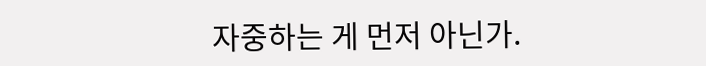자중하는 게 먼저 아닌가.